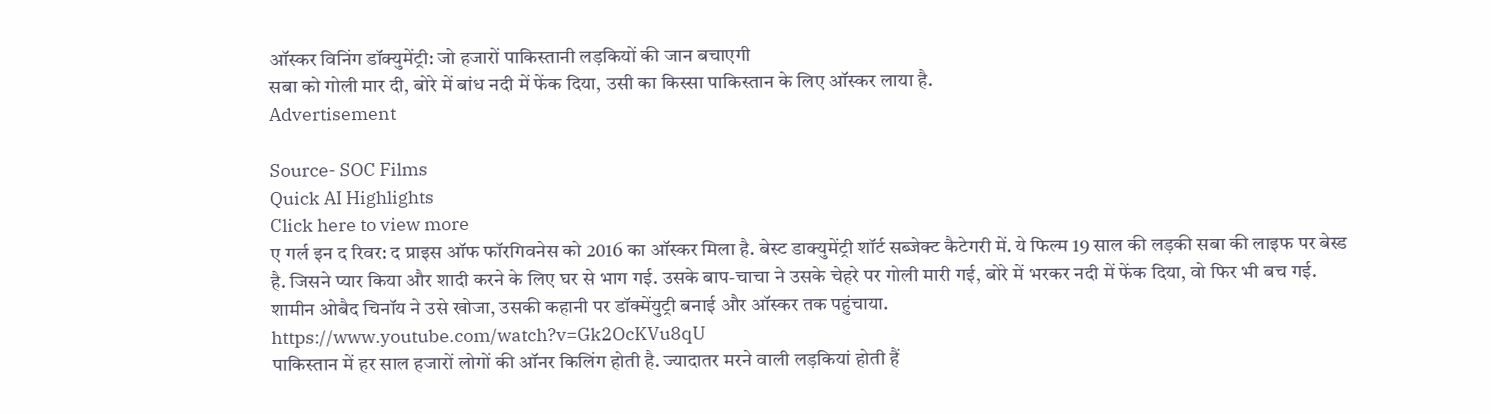ऑस्कर विनिंग डॉक्युमेंट्री: जो हजारों पाकिस्तानी लड़कियों की जान बचाएगी
सबा को गोली मार दी, बोरे में बांध नदी में फेंक दिया, उसी का किस्सा पाकिस्तान के लिए ऑस्कर लाया है.
Advertisement

Source- SOC Films
Quick AI Highlights
Click here to view more
ए गर्ल इन द रिवर: द प्राइस ऑफ फॉरगिवनेस को 2016 का ऑस्कर मिला है. बेस्ट डाक्युमेंट्री शॉर्ट सब्जेक्ट कैटेगरी में. ये फिल्म 19 साल की लड़की सबा की लाइफ पर बेस्ड है. जिसने प्यार किया और शादी करने के लिए घर से भाग गई. उसके बाप-चाचा ने उसके चेहरे पर गोली मारी गई, बोरे में भरकर नदी में फेंक दिया, वो फिर भी बच गई. शामीन ओबैद चिनॉय ने उसे खोजा, उसकी कहानी पर डॉक्मेंयुट्री बनाई और ऑस्कर तक पहुंचाया.
https://www.youtube.com/watch?v=Gk2OcKVu8qU
पाकिस्तान में हर साल हजारों लोगों की ऑनर किलिंग होती है. ज्यादातर मरने वाली लड़कियां होती हैं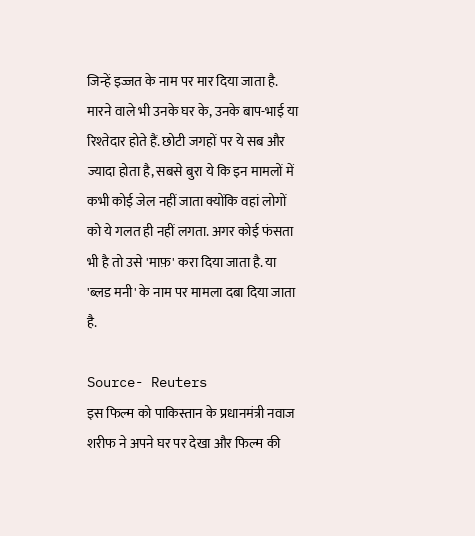जिन्हें इज्जत के नाम पर मार दिया जाता है. मारने वाले भी उनके घर के, उनके बाप-भाई या रिश्तेदार होते हैं. छोटी जगहों पर ये सब और ज्यादा होता है, सबसे बुरा ये कि इन मामलों में कभी कोई जेल नहीं जाता क्योंकि वहां लोगों को ये गलत ही नहीं लगता. अगर कोई फंसता भी है तो उसे 'माफ़' करा दिया जाता है. या 'ब्लड मनी' के नाम पर मामला दबा दिया जाता है.

Source- Reuters
इस फिल्म को पाकिस्तान के प्रधानमंत्री नवाज शरीफ ने अपने घर पर देखा और फिल्म की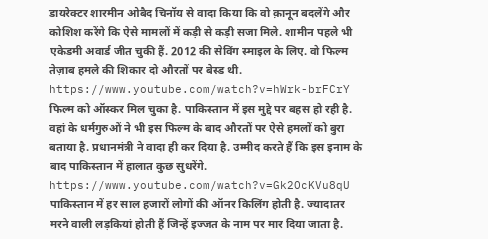डायरेक्टर शारमीन ओबैद चिनॉय से वादा किया कि वो क़ानून बदलेंगे और कोशिश करेंगे कि ऐसे मामलों में कड़ी से कड़ी सजा मिले. शामीन पहले भी एकेडमी अवार्ड जीत चुकी हैं. 2012 की सेविंग स्माइल के लिए. वो फिल्म तेज़ाब हमले की शिकार दो औरतों पर बेस्ड थी.
https://www.youtube.com/watch?v=hWrk-brFCrY
फिल्म को ऑस्कर मिल चुका है. पाकिस्तान में इस मुद्दे पर बहस हो रही है. वहां के धर्मगुरुओं ने भी इस फिल्म के बाद औरतों पर ऐसे हमलों को बुरा बताया है. प्रधानमंत्री ने वादा ही कर दिया है. उम्मीद करते हैं कि इस इनाम के बाद पाकिस्तान में हालात कुछ सुधरेंगे.
https://www.youtube.com/watch?v=Gk2OcKVu8qU
पाकिस्तान में हर साल हजारों लोगों की ऑनर किलिंग होती है. ज्यादातर मरने वाली लड़कियां होती हैं जिन्हें इज्जत के नाम पर मार दिया जाता है.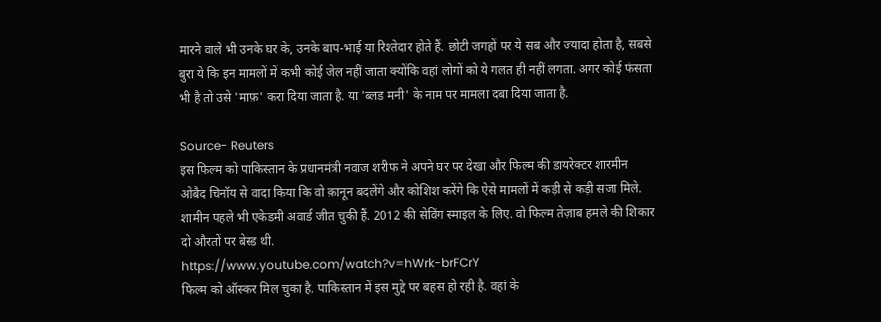मारने वाले भी उनके घर के, उनके बाप-भाई या रिश्तेदार होते हैं. छोटी जगहों पर ये सब और ज्यादा होता है, सबसे बुरा ये कि इन मामलों में कभी कोई जेल नहीं जाता क्योंकि वहां लोगों को ये गलत ही नहीं लगता. अगर कोई फंसता भी है तो उसे 'माफ़' करा दिया जाता है. या 'ब्लड मनी' के नाम पर मामला दबा दिया जाता है.

Source- Reuters
इस फिल्म को पाकिस्तान के प्रधानमंत्री नवाज शरीफ ने अपने घर पर देखा और फिल्म की डायरेक्टर शारमीन ओबैद चिनॉय से वादा किया कि वो क़ानून बदलेंगे और कोशिश करेंगे कि ऐसे मामलों में कड़ी से कड़ी सजा मिले. शामीन पहले भी एकेडमी अवार्ड जीत चुकी हैं. 2012 की सेविंग स्माइल के लिए. वो फिल्म तेज़ाब हमले की शिकार दो औरतों पर बेस्ड थी.
https://www.youtube.com/watch?v=hWrk-brFCrY
फिल्म को ऑस्कर मिल चुका है. पाकिस्तान में इस मुद्दे पर बहस हो रही है. वहां के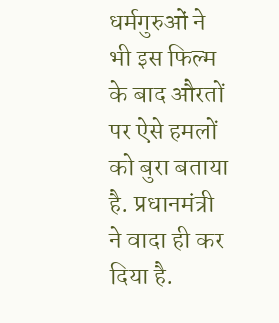धर्मगुरुओं ने भी इस फिल्म के बाद औरतों पर ऐसे हमलों को बुरा बताया है. प्रधानमंत्री ने वादा ही कर दिया है.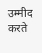उम्मीद करते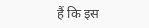हैं कि इस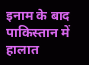इनाम के बाद पाकिस्तान में हालात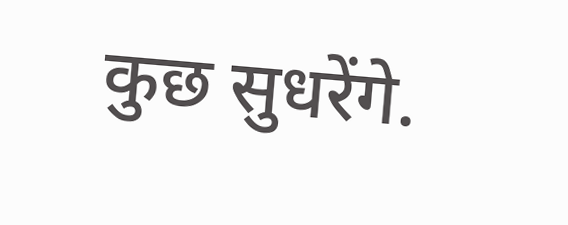कुछ सुधरेंगे.